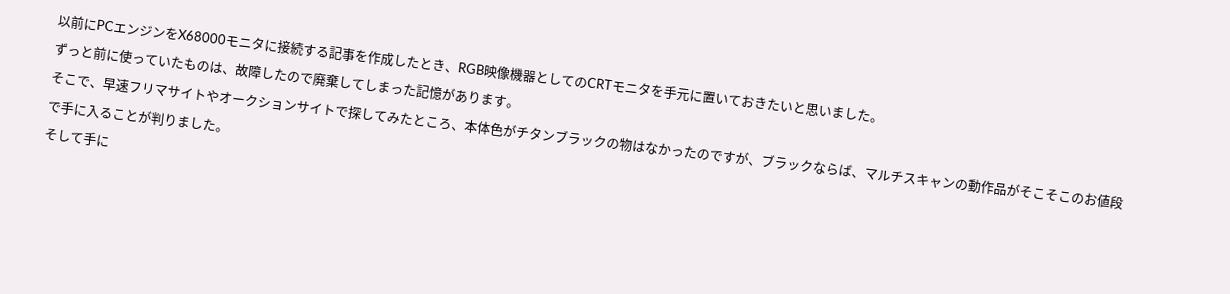以前にPCエンジンをX68000モニタに接続する記事を作成したとき、RGB映像機器としてのCRTモニタを手元に置いておきたいと思いました。
ずっと前に使っていたものは、故障したので廃棄してしまった記憶があります。
そこで、早速フリマサイトやオークションサイトで探してみたところ、本体色がチタンブラックの物はなかったのですが、ブラックならば、マルチスキャンの動作品がそこそこのお値段で手に入ることが判りました。
そして手に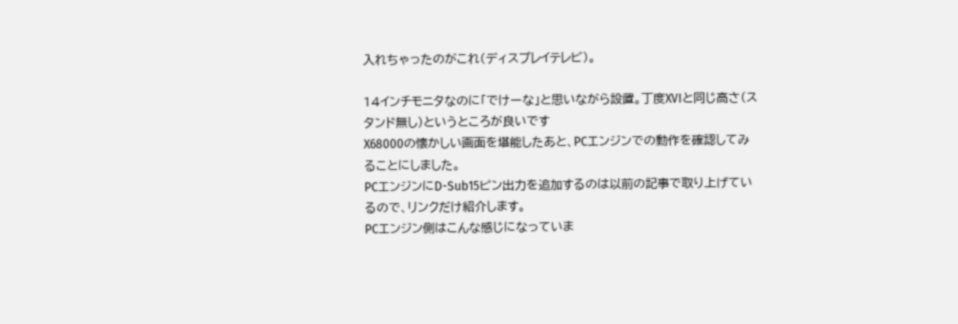入れちゃったのがこれ(ディスプレイテレビ)。

14インチモニタなのに「でけーな」と思いながら設置。丁度XVIと同じ高さ(スタンド無し)というところが良いです
X68000の懐かしい画面を堪能したあと、PCエンジンでの動作を確認してみることにしました。
PCエンジンにD-Sub15ピン出力を追加するのは以前の記事で取り上げているので、リンクだけ紹介します。
PCエンジン側はこんな感じになっていま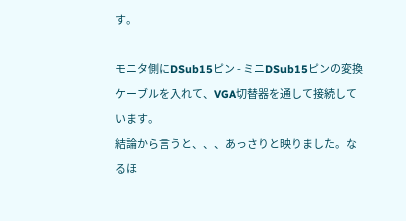す。

モニタ側にDSub15ピン - ミニDSub15ピンの変換ケーブルを入れて、VGA切替器を通して接続しています。
結論から言うと、、、あっさりと映りました。なるほ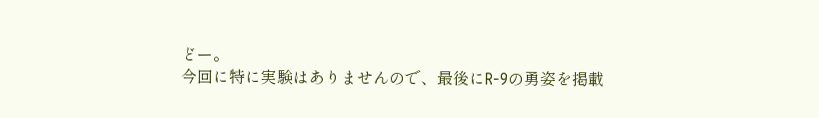どー。
今回に特に実験はありませんので、最後にR-9の勇姿を掲載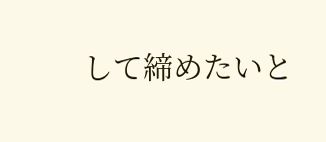して締めたいと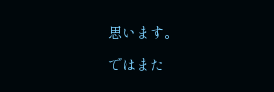思います。

ではまた